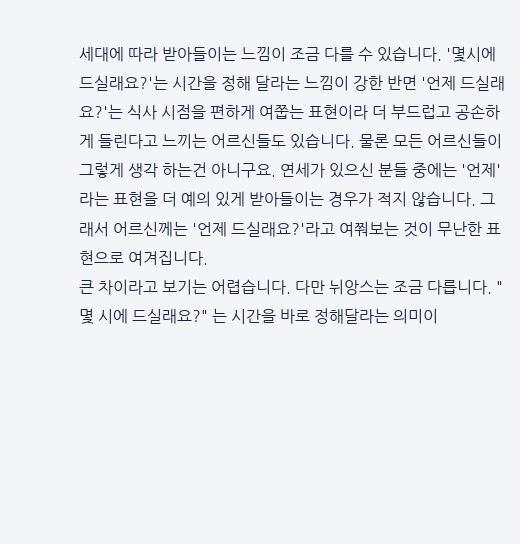세대에 따라 받아들이는 느낌이 조금 다를 수 있습니다. '몇시에 드실래요?'는 시간을 정해 달라는 느낌이 강한 반면 '언제 드실래요?'는 식사 시점을 편하게 여쭙는 표현이라 더 부드럽고 공손하게 들린다고 느끼는 어르신들도 있습니다. 물론 모든 어르신들이 그렇게 생각 하는건 아니구요. 연세가 있으신 분들 중에는 '언제'라는 표현을 더 예의 있게 받아들이는 경우가 적지 않습니다. 그래서 어르신께는 '언제 드실래요?'라고 여쭤보는 것이 무난한 표현으로 여겨집니다.
큰 차이라고 보기는 어렵습니다. 다만 뉘앙스는 조금 다릅니다. "몇 시에 드실래요?" 는 시간을 바로 정해달라는 의미이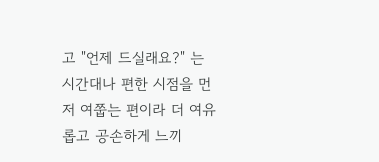고 "언제 드실래요?" 는 시간대나 편한 시점을 먼저 여쭙는 편이라 더 여유롭고 공손하게 느끼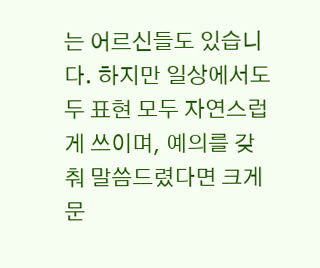는 어르신들도 있습니다. 하지만 일상에서도 두 표현 모두 자연스럽게 쓰이며, 예의를 갖춰 말씀드렸다면 크게 문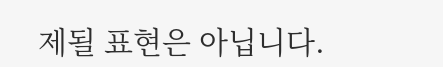제될 표현은 아닙니다.